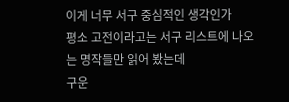이게 너무 서구 중심적인 생각인가
평소 고전이라고는 서구 리스트에 나오는 명작들만 읽어 봤는데
구운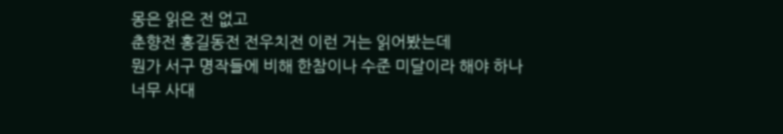몽은 읽은 전 없고
춘향전 홍길동전 전우치전 이런 거는 읽어봤는데
뭔가 서구 명작들에 비해 한참이나 수준 미달이라 해야 하나
너무 사대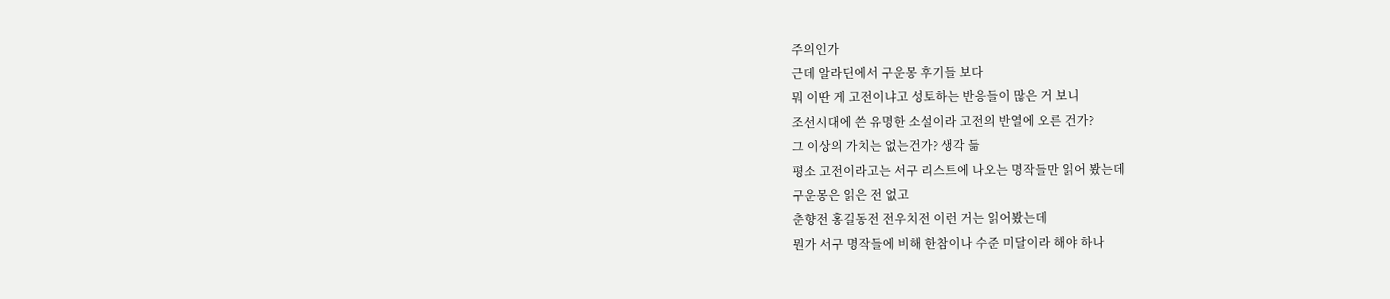주의인가
근데 알라딘에서 구운몽 후기들 보다
뭐 이딴 게 고전이냐고 성토하는 반응들이 많은 거 보니
조선시대에 쓴 유명한 소설이라 고전의 반열에 오른 건가?
그 이상의 가치는 없는건가? 생각 듦
평소 고전이라고는 서구 리스트에 나오는 명작들만 읽어 봤는데
구운몽은 읽은 전 없고
춘향전 홍길동전 전우치전 이런 거는 읽어봤는데
뭔가 서구 명작들에 비해 한참이나 수준 미달이라 해야 하나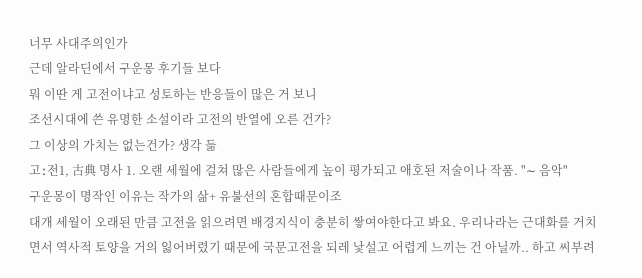너무 사대주의인가
근데 알라딘에서 구운몽 후기들 보다
뭐 이딴 게 고전이냐고 성토하는 반응들이 많은 거 보니
조선시대에 쓴 유명한 소설이라 고전의 반열에 오른 건가?
그 이상의 가치는 없는건가? 생각 듦
고ː전1, 古典 명사 1. 오랜 세월에 걸쳐 많은 사람들에게 높이 평가되고 애호된 저술이나 작품. "∼ 음악"
구운몽이 명작인 이유는 작가의 삶+ 유불선의 혼합때문이조
대개 세월이 오래된 만큼 고전을 읽으려면 배경지식이 충분히 쌓여야한다고 봐요. 우리나라는 근대화를 거치면서 역사적 토양을 거의 잃어버렸기 때문에 국문고전을 되레 낯설고 어렵게 느끼는 건 아닐까.. 하고 씨부려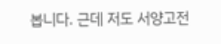봅니다. 근데 저도 서양고전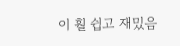이 훨 쉽고 재밌음